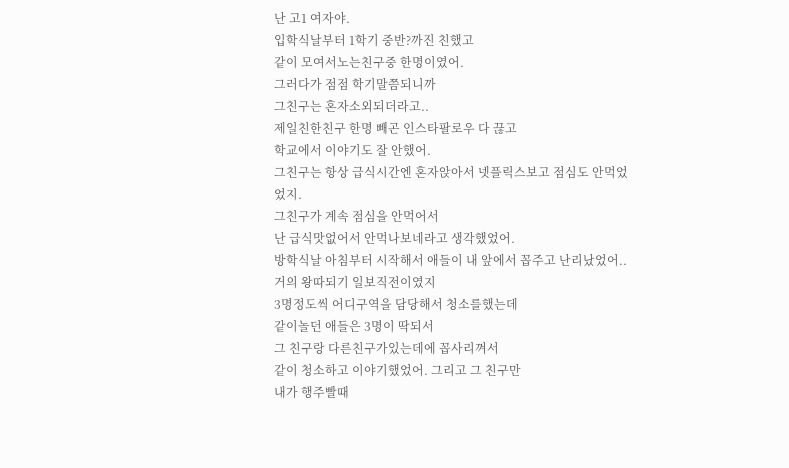난 고1 여자야.
입학식날부터 1학기 중반?까진 친했고
같이 모여서노는친구중 한명이였어.
그러다가 점점 학기말쯤되니까
그친구는 혼자소외되더라고..
제일친한친구 한명 빼곤 인스타팔로우 다 끊고
학교에서 이야기도 잘 안했어.
그친구는 항상 급식시간엔 혼자앉아서 넷플릭스보고 점심도 안먹었었지.
그친구가 계속 점심을 안먹어서
난 급식맛없어서 안먹나보네라고 생각했었어.
방학식날 아침부터 시작해서 애들이 내 앞에서 꼽주고 난리났었어..
거의 왕따되기 일보직전이였지
3명정도씩 어디구역을 담당해서 청소를했는데
같이놀던 애들은 3명이 딱되서
그 친구랑 다른친구가있는데에 꼽사리껴서
같이 청소하고 이야기했었어. 그리고 그 친구만
내가 행주빨때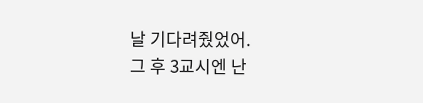날 기다려줬었어.
그 후 3교시엔 난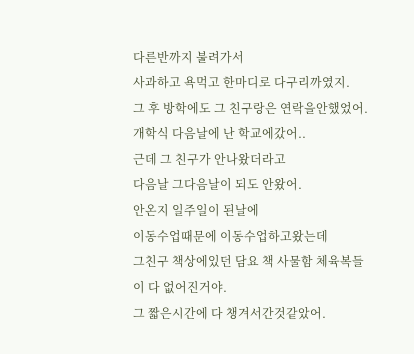다른반까지 불려가서
사과하고 욕먹고 한마디로 다구리까였지.
그 후 방학에도 그 친구랑은 연락을안했었어.
개학식 다음날에 난 학교에갔어..
근데 그 친구가 안나왔더라고
다음날 그다음날이 되도 안왔어.
안온지 일주일이 된날에
이동수업때문에 이동수업하고왔는데
그친구 책상에있던 담요 책 사물함 체육복들이 다 없어진거야.
그 짧은시간에 다 챙겨서간것같았어.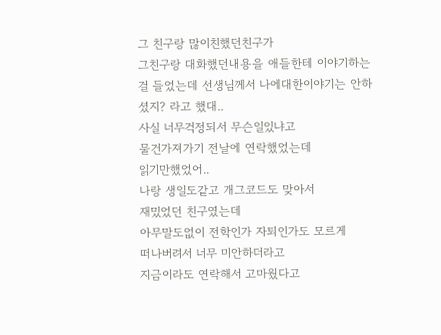그 친구랑 많이친했던친구가
그친구랑 대화했던내용을 애들한테 이야기하는걸 들었는데 선생님께서 나에대한이야기는 안하셨지? 라고 했대..
사실 너무걱정되서 무슨일있냐고
물건가져가기 전날에 연락했었는데
읽기만했었어..
나랑 생일도같고 개그코드도 맞아서
재밌었던 친구였는데
아무말도없이 전학인가 자퇴인가도 모르게
떠나버려서 너무 미안하더라고
지금이라도 연락해서 고마웠다고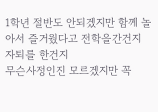1학년 절반도 안되겠지만 함께 놀아서 즐거웠다고 전학을간건지 자퇴를 한건지
무슨사정인진 모르겠지만 꼭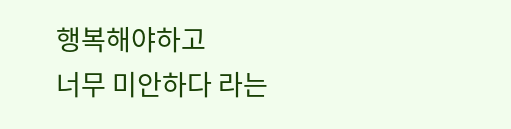행복해야하고
너무 미안하다 라는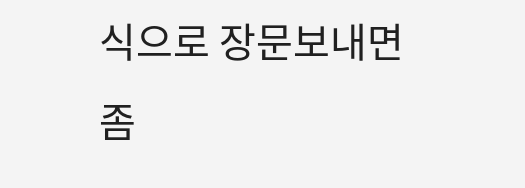식으로 장문보내면
좀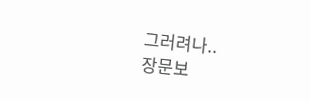그러려나..
장문보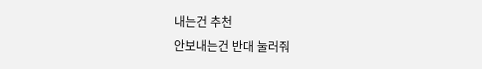내는건 추천
안보내는건 반대 눌러줘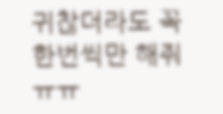귀찮더라도 꼭 한번씩만 해줘 ㅠㅠ